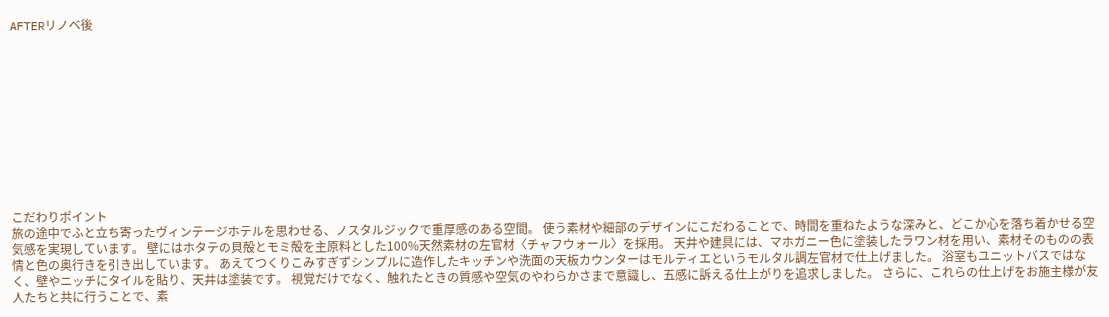AFTERリノベ後











こだわりポイント
旅の途中でふと立ち寄ったヴィンテージホテルを思わせる、ノスタルジックで重厚感のある空間。 使う素材や細部のデザインにこだわることで、時間を重ねたような深みと、どこか心を落ち着かせる空気感を実現しています。 壁にはホタテの貝殻とモミ殻を主原料とした100%天然素材の左官材〈チャフウォール〉を採用。 天井や建具には、マホガニー色に塗装したラワン材を用い、素材そのものの表情と色の奥行きを引き出しています。 あえてつくりこみすぎずシンプルに造作したキッチンや洗面の天板カウンターはモルティエというモルタル調左官材で仕上げました。 浴室もユニットバスではなく、壁やニッチにタイルを貼り、天井は塗装です。 視覚だけでなく、触れたときの質感や空気のやわらかさまで意識し、五感に訴える仕上がりを追求しました。 さらに、これらの仕上げをお施主様が友人たちと共に行うことで、素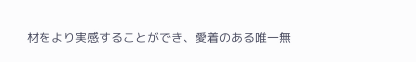材をより実感することができ、愛着のある唯一無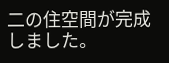二の住空間が完成しました。